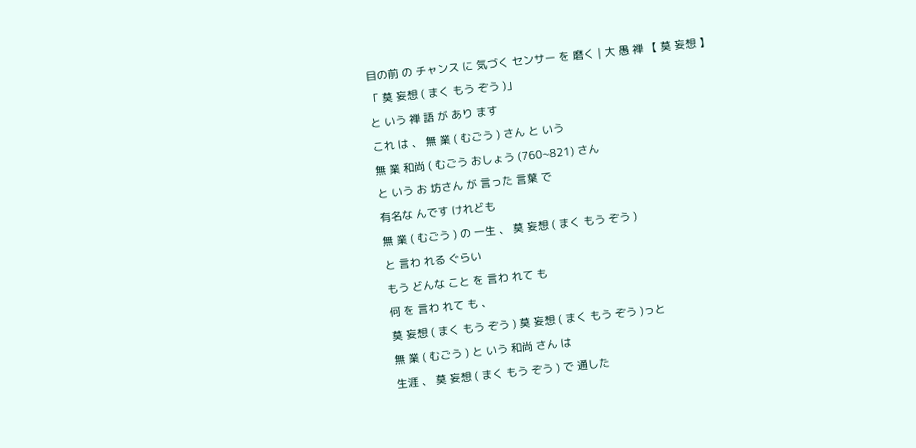目の前 の チャンス に 気づく センサー を 磨く | 大 愚 禅 【 莫 妄想 】
「 莫 妄想 ( まく もう ぞう )」
と いう 禅 語 が あり ます
これ は 、 無 業 ( むごう ) さん と いう
無 業 和尚 ( むごう おしょう (760~821) さん
と いう お 坊さん が 言った 言葉 で
有名な んです けれども
無 業 ( むごう ) の 一生 、 莫 妄想 ( まく もう ぞう )
と 言わ れる ぐらい
もう どんな こと を 言わ れて も
何 を 言わ れて も 、
莫 妄想 ( まく もう ぞう ) 莫 妄想 ( まく もう ぞう )っと
無 業 ( むごう ) と いう 和尚 さん は
生涯 、 莫 妄想 ( まく もう ぞう ) で 通した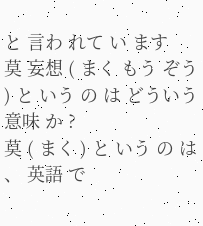と 言わ れて い ます
莫 妄想 ( まく もう ぞう ) と いう の は どういう 意味 か ?
莫 ( まく ) と いう の は 、 英語 で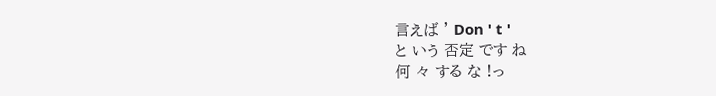言えば ' Don ' t '
と いう 否定 です ね
何 々 する な !っ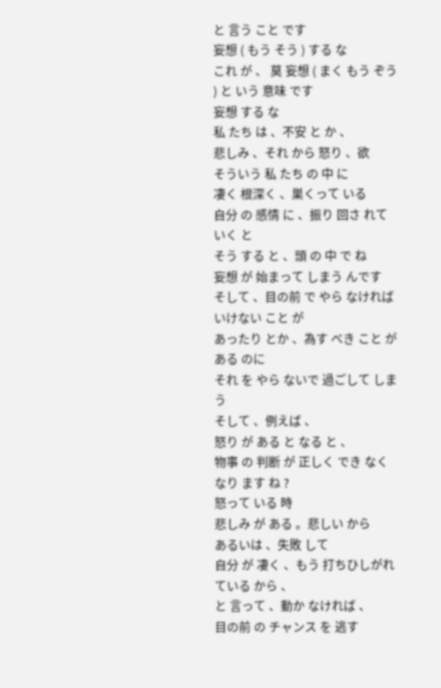と 言う こと です
妄想 ( もう そう ) する な
これ が 、 莫 妄想 ( まく もう ぞう ) と いう 意味 です
妄想 する な
私 たち は 、不安 と か 、
悲しみ 、それ から 怒り 、欲
そういう 私 たち の 中 に
凄く 根深く 、巣くって いる
自分 の 感情 に 、振り 回さ れて いく と
そう する と 、頭 の 中 で ね
妄想 が 始まって しまう んです
そして 、目の前 で やら なければ いけない こと が
あったり とか 、為す べき こと が ある のに
それ を やら ないで 過ごして しまう
そして 、例えば 、
怒り が ある と なる と 、
物事 の 判断 が 正しく でき なく なり ます ね ?
怒って いる 時
悲しみ が ある 。悲しい から
あるいは 、失敗 して
自分 が 凄く 、もう 打ちひしがれている から 、
と 言って 、動か なければ 、
目の前 の チャンス を 逃す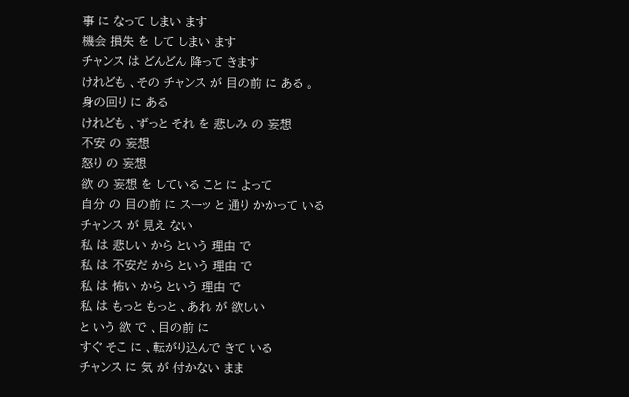事 に なって しまい ます
機会 損失 を して しまい ます
チャンス は どんどん 降って きます
けれども 、その チャンス が 目の前 に ある 。
身の回り に ある
けれども 、ずっと それ を 悲しみ の 妄想
不安 の 妄想
怒り の 妄想
欲 の 妄想 を している こと に よって
自分 の 目の前 に スーッ と 通り かかって いる
チャンス が 見え ない
私 は 悲しい から という 理由 で
私 は 不安だ から という 理由 で
私 は 怖い から という 理由 で
私 は もっと もっと 、あれ が 欲しい
と いう 欲 で 、目の前 に
すぐ そこ に 、転がり込んで きて いる
チャンス に 気 が 付かない まま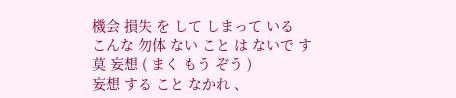機会 損失 を して しまって いる
こんな 勿体 ない こと は ないで す
莫 妄想 ( まく もう ぞう )
妄想 する こと なかれ 、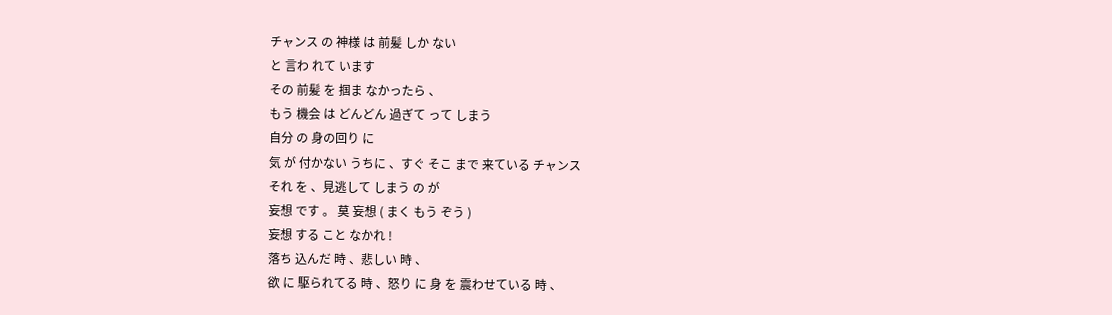チャンス の 神様 は 前髪 しか ない
と 言わ れて います
その 前髪 を 掴ま なかったら 、
もう 機会 は どんどん 過ぎて って しまう
自分 の 身の回り に
気 が 付かない うちに 、すぐ そこ まで 来ている チャンス
それ を 、見逃して しまう の が
妄想 です 。 莫 妄想 ( まく もう ぞう )
妄想 する こと なかれ !
落ち 込んだ 時 、悲しい 時 、
欲 に 駆られてる 時 、怒り に 身 を 震わせている 時 、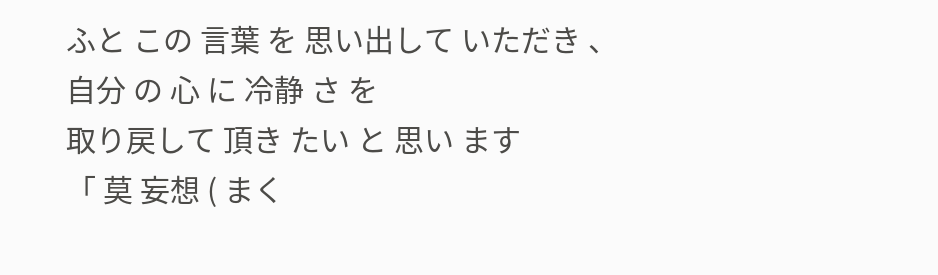ふと この 言葉 を 思い出して いただき 、
自分 の 心 に 冷静 さ を
取り戻して 頂き たい と 思い ます
「 莫 妄想 ( まく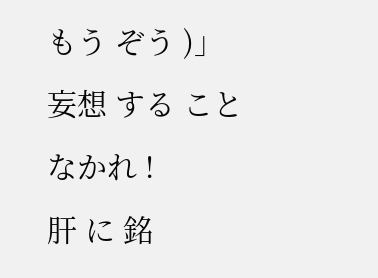もう ぞう )」
妄想 する こと なかれ !
肝 に 銘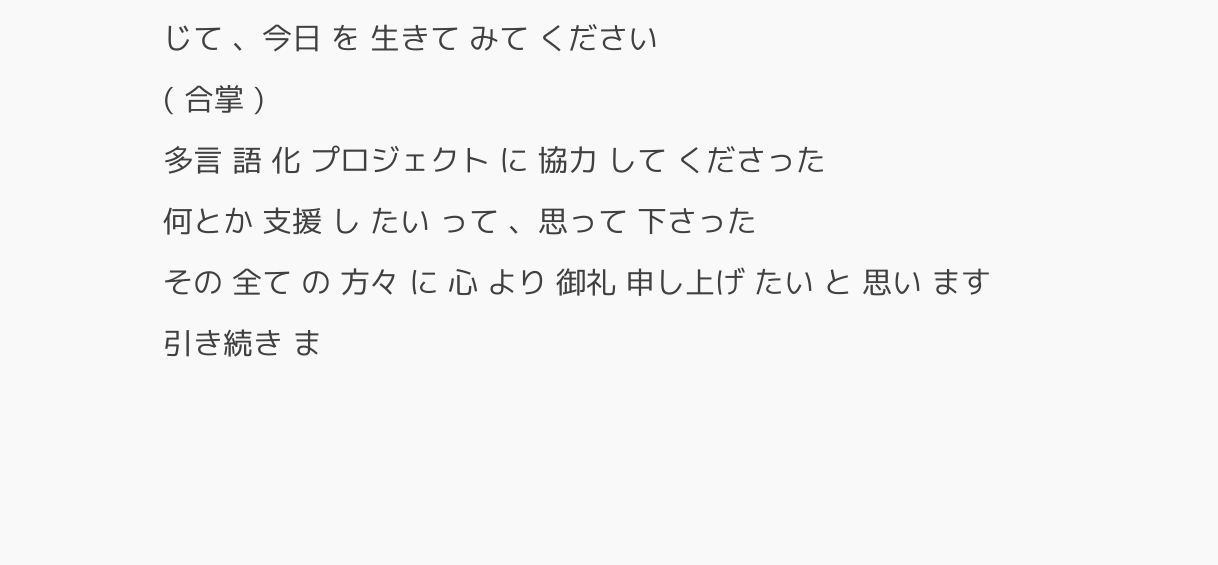じて 、今日 を 生きて みて ください
( 合掌 )
多言 語 化 プロジェクト に 協力 して くださった
何とか 支援 し たい って 、思って 下さった
その 全て の 方々 に 心 より 御礼 申し上げ たい と 思い ます
引き続き ま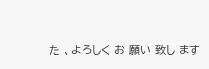た 、よろしく お 願い 致し ます